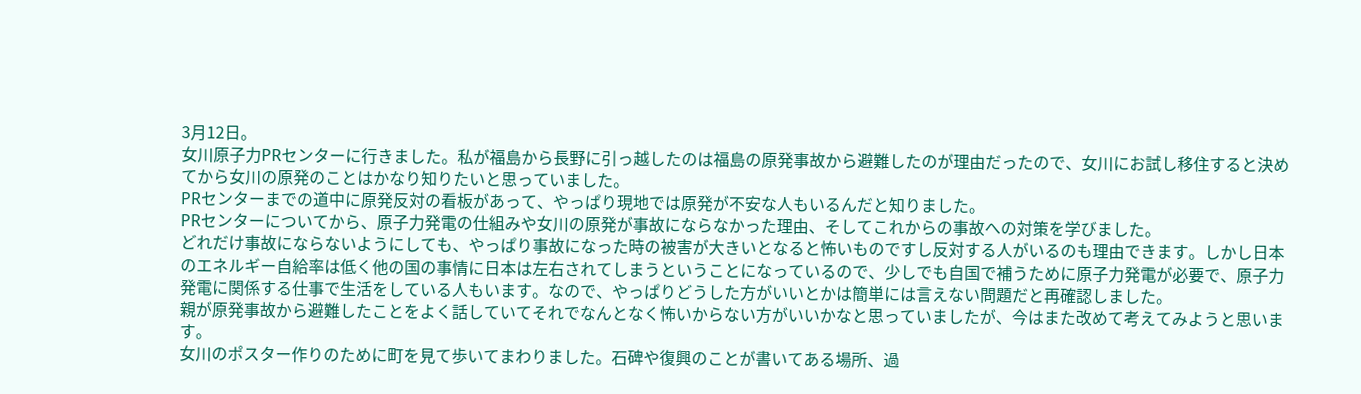3月12日。
女川原子力PRセンターに行きました。私が福島から長野に引っ越したのは福島の原発事故から避難したのが理由だったので、女川にお試し移住すると決めてから女川の原発のことはかなり知りたいと思っていました。
PRセンターまでの道中に原発反対の看板があって、やっぱり現地では原発が不安な人もいるんだと知りました。
PRセンターについてから、原子力発電の仕組みや女川の原発が事故にならなかった理由、そしてこれからの事故への対策を学びました。
どれだけ事故にならないようにしても、やっぱり事故になった時の被害が大きいとなると怖いものですし反対する人がいるのも理由できます。しかし日本のエネルギー自給率は低く他の国の事情に日本は左右されてしまうということになっているので、少しでも自国で補うために原子力発電が必要で、原子力発電に関係する仕事で生活をしている人もいます。なので、やっぱりどうした方がいいとかは簡単には言えない問題だと再確認しました。
親が原発事故から避難したことをよく話していてそれでなんとなく怖いからない方がいいかなと思っていましたが、今はまた改めて考えてみようと思います。
女川のポスター作りのために町を見て歩いてまわりました。石碑や復興のことが書いてある場所、過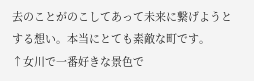去のことがのこしてあって未来に繋げようとする想い。本当にとても素敵な町です。
↑女川で一番好きな景色で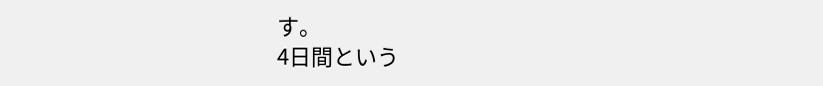す。
4日間という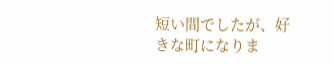短い間でしたが、好きな町になりま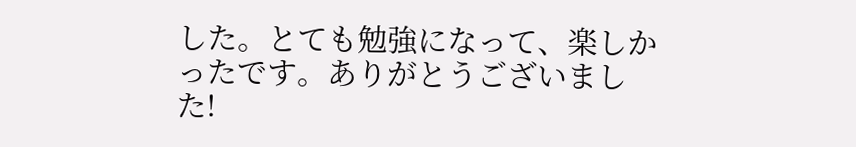した。とても勉強になって、楽しかったです。ありがとうございました!